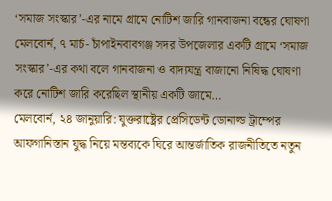‘সমাজ সংস্কার’-এর নামে গ্রামে নোটিশ জারি গানবাজনা বন্ধের ঘোষণা
মেলবোর্ন, ৭ মার্চ- চাঁপাইনবাবগঞ্জ সদর উপজেলার একটি গ্রামে ‘সমাজ সংস্কার’-এর কথা বলে গানবাজনা ও বাদ্যযন্ত্র বাজানো নিষিদ্ধ ঘোষণা করে নোটিশ জারি করেছিল স্থানীয় একটি জামে…
মেলবোর্ন, ২৪ জানুয়ারি: যুক্তরাষ্ট্রের প্রেসিডেন্ট ডোনাল্ড ট্রাম্পের আফগানিস্তান যুদ্ধ নিয়ে মন্তব্যকে ঘিরে আন্তর্জাতিক রাজনীতিতে নতুন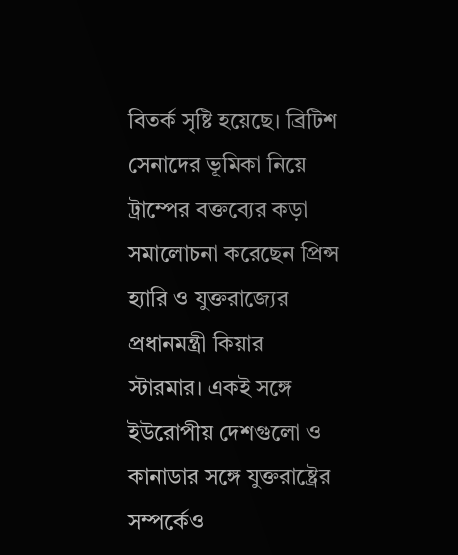বিতর্ক সৃষ্টি হয়েছে। ব্রিটিশ সেনাদের ভূমিকা নিয়ে ট্রাম্পের বক্তব্যের কড়া সমালোচনা করেছেন প্রিন্স হ্যারি ও যুক্তরাজ্যের প্রধানমন্ত্রী কিয়ার স্টারমার। একই সঙ্গে ইউরোপীয় দেশগুলো ও কানাডার সঙ্গে যুক্তরাষ্ট্রের সম্পর্কেও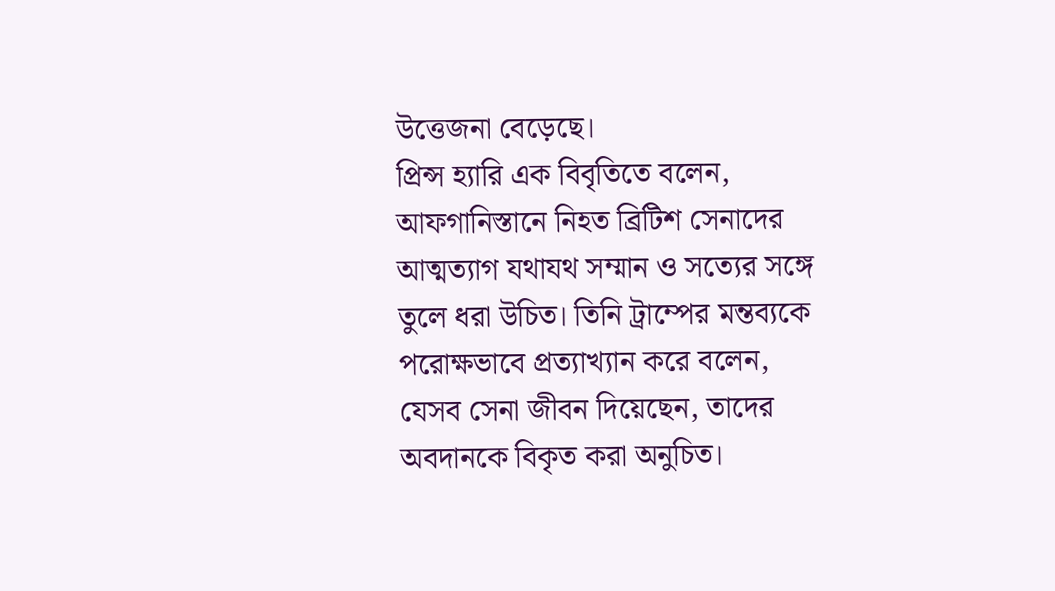উত্তেজনা বেড়েছে।
প্রিন্স হ্যারি এক বিবৃতিতে বলেন, আফগানিস্তানে নিহত ব্রিটিশ সেনাদের আত্মত্যাগ যথাযথ সম্মান ও সত্যের সঙ্গে তুলে ধরা উচিত। তিনি ট্রাম্পের মন্তব্যকে পরোক্ষভাবে প্রত্যাখ্যান করে বলেন, যেসব সেনা জীবন দিয়েছেন, তাদের অবদানকে বিকৃত করা অনুচিত।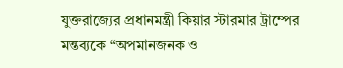যুক্তরাজ্যের প্রধানমন্ত্রী কিয়ার স্টারমার ট্রাম্পের মন্তব্যকে “অপমানজনক ও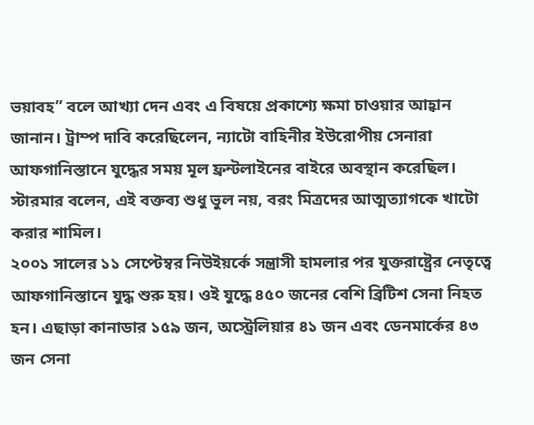ভয়াবহ” বলে আখ্যা দেন এবং এ বিষয়ে প্রকাশ্যে ক্ষমা চাওয়ার আহ্বান জানান। ট্রাম্প দাবি করেছিলেন, ন্যাটো বাহিনীর ইউরোপীয় সেনারা আফগানিস্তানে যুদ্ধের সময় মূল ফ্রন্টলাইনের বাইরে অবস্থান করেছিল। স্টারমার বলেন, এই বক্তব্য শুধু ভুল নয়, বরং মিত্রদের আত্মত্যাগকে খাটো করার শামিল।
২০০১ সালের ১১ সেপ্টেম্বর নিউইয়র্কে সন্ত্রাসী হামলার পর যুক্তরাষ্ট্রের নেতৃত্বে আফগানিস্তানে যুদ্ধ শুরু হয়। ওই যুদ্ধে ৪৫০ জনের বেশি ব্রিটিশ সেনা নিহত হন। এছাড়া কানাডার ১৫৯ জন, অস্ট্রেলিয়ার ৪১ জন এবং ডেনমার্কের ৪৩ জন সেনা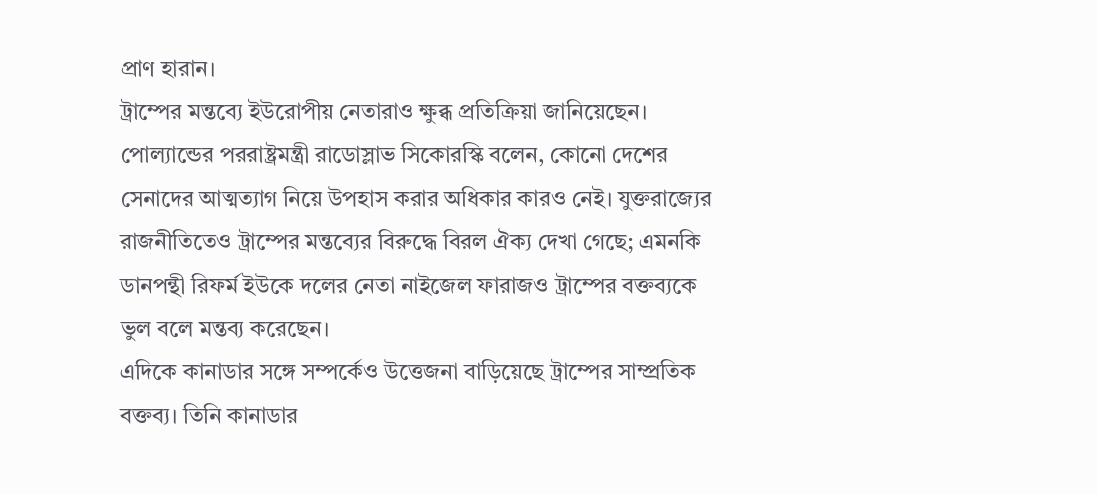প্রাণ হারান।
ট্রাম্পের মন্তব্যে ইউরোপীয় নেতারাও ক্ষুব্ধ প্রতিক্রিয়া জানিয়েছেন। পোল্যান্ডের পররাষ্ট্রমন্ত্রী রাডোস্লাভ সিকোরস্কি বলেন, কোনো দেশের সেনাদের আত্মত্যাগ নিয়ে উপহাস করার অধিকার কারও নেই। যুক্তরাজ্যের রাজনীতিতেও ট্রাম্পের মন্তব্যের বিরুদ্ধে বিরল ঐক্য দেখা গেছে; এমনকি ডানপন্থী রিফর্ম ইউকে দলের নেতা নাইজেল ফারাজও ট্রাম্পের বক্তব্যকে ভুল বলে মন্তব্য করেছেন।
এদিকে কানাডার সঙ্গে সম্পর্কেও উত্তেজনা বাড়িয়েছে ট্রাম্পের সাম্প্রতিক বক্তব্য। তিনি কানাডার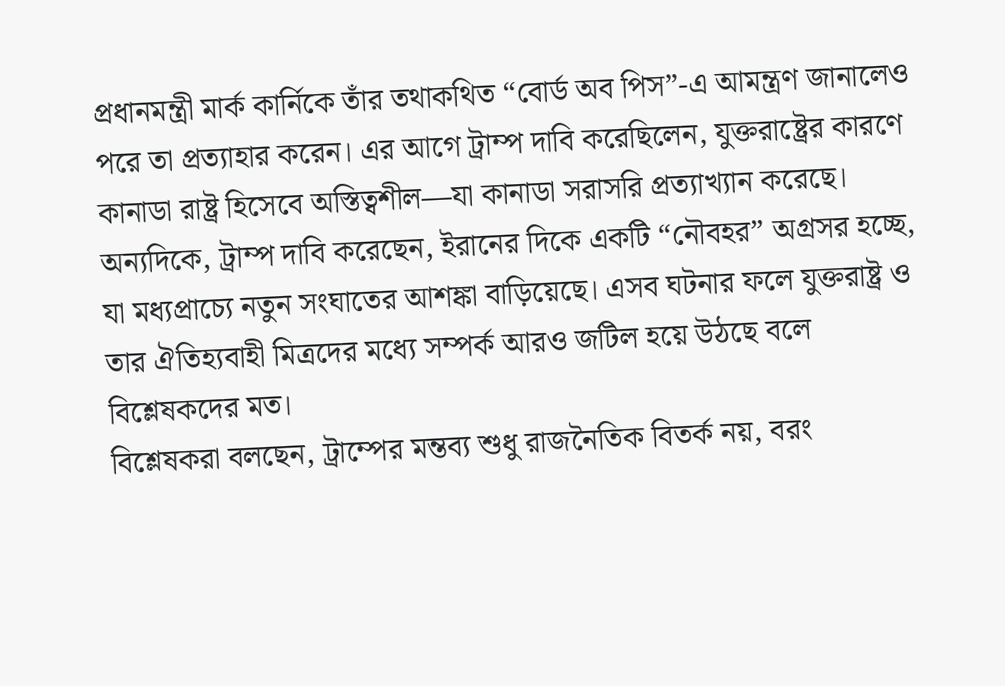প্রধানমন্ত্রী মার্ক কার্নিকে তাঁর তথাকথিত “বোর্ড অব পিস”-এ আমন্ত্রণ জানালেও পরে তা প্রত্যাহার করেন। এর আগে ট্রাম্প দাবি করেছিলেন, যুক্তরাষ্ট্রের কারণে কানাডা রাষ্ট্র হিসেবে অস্তিত্বশীল—যা কানাডা সরাসরি প্রত্যাখ্যান করেছে।
অন্যদিকে, ট্রাম্প দাবি করেছেন, ইরানের দিকে একটি “নৌবহর” অগ্রসর হচ্ছে, যা মধ্যপ্রাচ্যে নতুন সংঘাতের আশঙ্কা বাড়িয়েছে। এসব ঘটনার ফলে যুক্তরাষ্ট্র ও তার ঐতিহ্যবাহী মিত্রদের মধ্যে সম্পর্ক আরও জটিল হয়ে উঠছে বলে বিশ্লেষকদের মত।
বিশ্লেষকরা বলছেন, ট্রাম্পের মন্তব্য শুধু রাজনৈতিক বিতর্ক নয়, বরং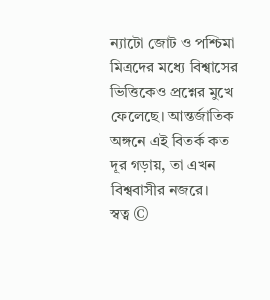ন্যাটো জোট ও পশ্চিমা মিত্রদের মধ্যে বিশ্বাসের ভিত্তিকেও প্রশ্নের মুখে ফেলেছে। আন্তর্জাতিক অঙ্গনে এই বিতর্ক কত দূর গড়ায়, তা এখন বিশ্ববাসীর নজরে।
স্বত্ব ©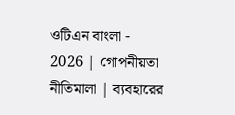ওটিএন বাংলা - 2026 | গোপনীয়তা নীতিমালা | ব্যবহারের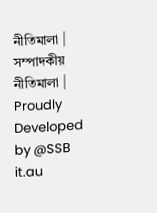নীতিমালা | সম্পাদকীয় নীতিমালা | Proudly Developed by @SSB it.au